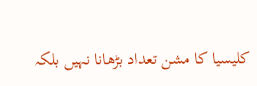کلیسیا کا مشن تعداد بڑھانا نہیں بلکہ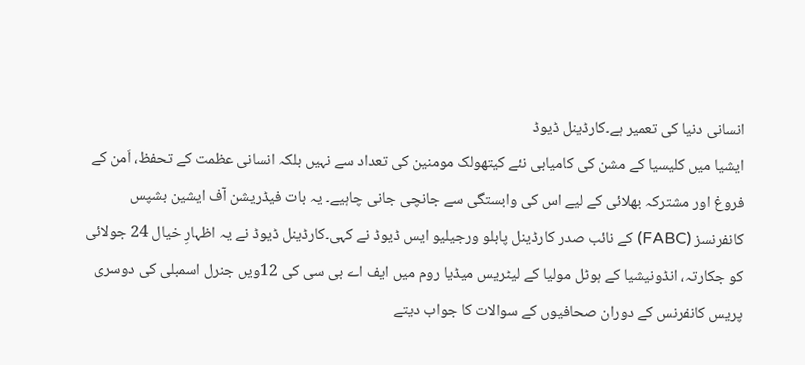انسانی دنیا کی تعمیر ہے۔کارڈینل ڈیوڈ
ایشیا میں کلیسیا کے مشن کی کامیابی نئے کیتھولک مومنین کی تعداد سے نہیں بلکہ انسانی عظمت کے تحفظ، اَمن کے فروغ اور مشترکہ بھلائی کے لیے اس کی وابستگی سے جانچی جانی چاہیے۔ یہ بات فیڈریشن آف ایشین بشپس کانفرنسز (FABC) کے نائب صدر کارڈینل پابلو ورجیلیو ایس ڈیوڈ نے کہی۔کارڈینل ڈیوڈ نے یہ اظہارِ خیال 24 جولائی کو جکارتہ، انڈونیشیا کے ہوٹل مولیا کے لیٹریس میڈیا روم میں ایف اے بی سی کی 12ویں جنرل اسمبلی کی دوسری پریس کانفرنس کے دوران صحافیوں کے سوالات کا جواب دیتے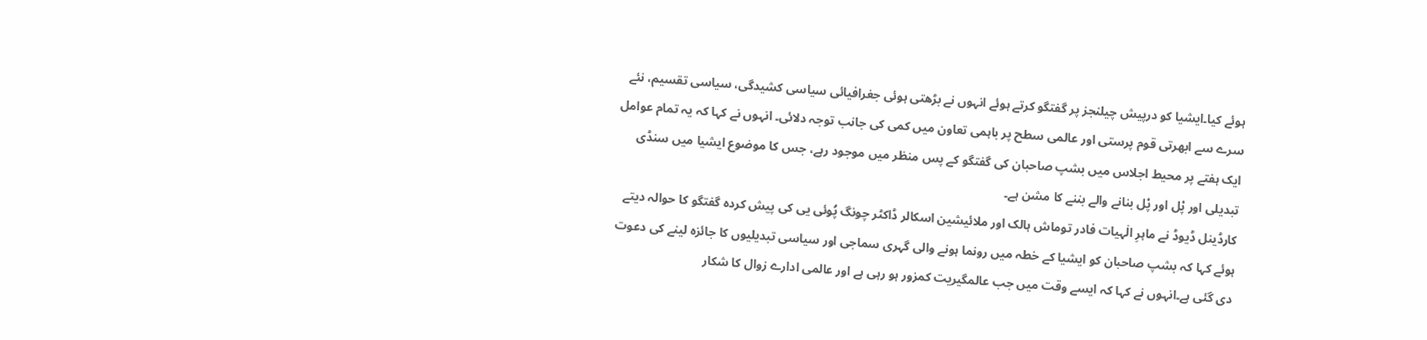ہوئے کیا۔ایشیا کو درپیش چیلنجز پر گفتگو کرتے ہوئے انہوں نے بڑھتی ہوئی جغرافیائی سیاسی کشیدگی، سیاسی تقسیم، نئے سرے سے ابھرتی قوم پرستی اور عالمی سطح پر باہمی تعاون میں کمی کی جانب توجہ دلائی۔ انہوں نے کہا کہ یہ تمام عوامل ایک ہفتے پر محیط اجلاس میں بشپ صاحبان کی گفتگو کے پس منظر میں موجود رہے، جس کا موضوع ایشیا میں سنڈی تبدیلی اور پْل اور پْل بنانے والے بننے کا مشن ہے۔
کارڈینل ڈیوڈ نے ماہرِ الٰہیات فادر توماش ہالک اور ملائیشین اسکالر ڈاکٹر چونگ پُوئی یی کی پیش کردہ گفتگو کا حوالہ دیتے ہوئے کہا کہ بشپ صاحبان کو ایشیا کے خطہ میں رونما ہونے والی گہری سماجی اور سیاسی تبدیلیوں کا جائزہ لینے کی دعوت دی گئی ہے۔انہوں نے کہا کہ ایسے وقت میں جب عالمگیریت کمزور ہو رہی ہے اور عالمی ادارے زوال کا شکار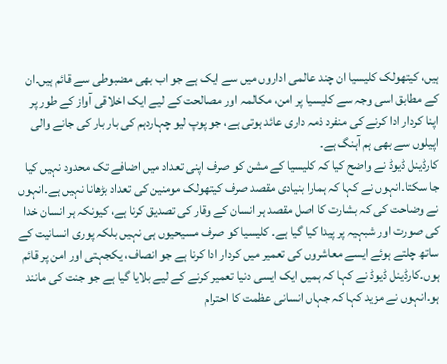ہیں، کیتھولک کلیسیا ان چند عالمی اداروں میں سے ایک ہے جو اب بھی مضبوطی سے قائم ہیں۔ان کے مطابق اسی وجہ سے کلیسیا پر امن، مکالمہ اور مصالحت کے لیے ایک اخلاقی آواز کے طور پر اپنا کردار ادا کرنے کی منفرد ذمہ داری عائد ہوتی ہے، جو پوپ لیو چہاردہم کی بار بار کی جانے والی اپیلوں سے بھی ہم آہنگ ہے۔
کارڈینل ڈیوڈ نے واضح کیا کہ کلیسیا کے مشن کو صرف اپنی تعداد میں اضافے تک محدود نہیں کیا جا سکتا۔انہوں نے کہا کہ ہمارا بنیادی مقصد صرف کیتھولک مومنین کی تعداد بڑھانا نہیں ہے۔انہوں نے وضاحت کی کہ بشارت کا اصل مقصد ہر انسان کے وقار کی تصدیق کرنا ہے، کیونکہ ہر انسان خدا کی صورت اور شبہیہ پر پیدا کیا گیا ہے۔ کلیسیا کو صرف مسیحیوں ہی نہیں بلکہ پوری انسانیت کے ساتھ چلتے ہوئے ایسے معاشروں کی تعمیر میں کردار ادا کرنا ہے جو انصاف، یکجہتی اور امن پر قائم ہوں۔کارڈینل ڈیوڈ نے کہا کہ ہمیں ایک ایسی دنیا تعمیر کرنے کے لیے بلایا گیا ہے جو جنت کی مانند ہو۔انہوں نے مزید کہا کہ جہاں انسانی عظمت کا احترام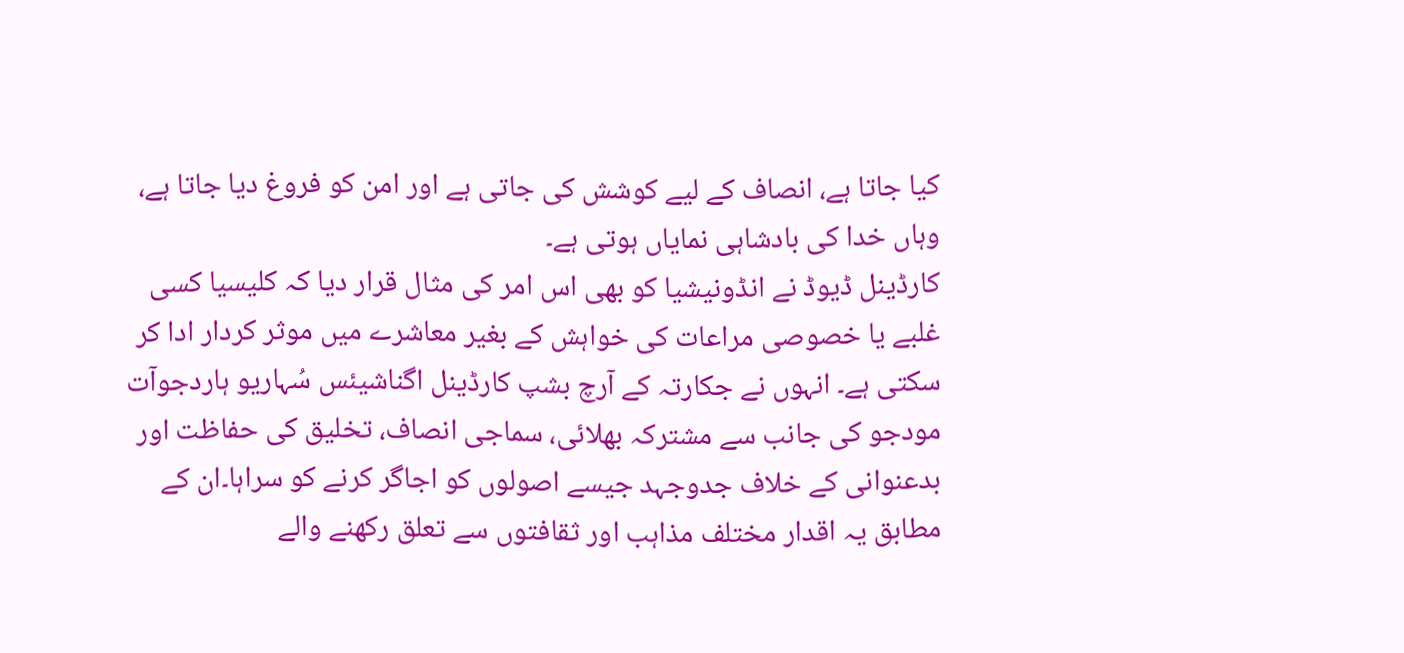کیا جاتا ہے، انصاف کے لیے کوشش کی جاتی ہے اور امن کو فروغ دیا جاتا ہے، وہاں خدا کی بادشاہی نمایاں ہوتی ہے۔
کارڈینل ڈیوڈ نے انڈونیشیا کو بھی اس امر کی مثال قرار دیا کہ کلیسیا کسی غلبے یا خصوصی مراعات کی خواہش کے بغیر معاشرے میں موثر کردار ادا کر سکتی ہے۔ انہوں نے جکارتہ کے آرچ بشپ کارڈینل اگناشیئس سُہاریو ہاردجوآت مودجو کی جانب سے مشترکہ بھلائی، سماجی انصاف، تخلیق کی حفاظت اور بدعنوانی کے خلاف جدوجہد جیسے اصولوں کو اجاگر کرنے کو سراہا۔ان کے مطابق یہ اقدار مختلف مذاہب اور ثقافتوں سے تعلق رکھنے والے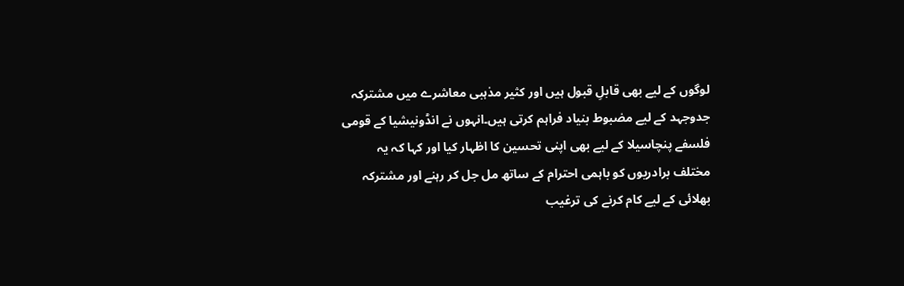لوگوں کے لیے بھی قابلِ قبول ہیں اور کثیر مذہبی معاشرے میں مشترکہ جدوجہد کے لیے مضبوط بنیاد فراہم کرتی ہیں۔انہوں نے انڈونیشیا کے قومی فلسفے پنچاسیلا کے لیے بھی اپنی تحسین کا اظہار کیا اور کہا کہ یہ مختلف برادریوں کو باہمی احترام کے ساتھ مل جل کر رہنے اور مشترکہ بھلائی کے لیے کام کرنے کی ترغیب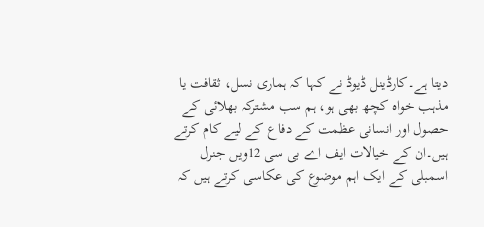دیتا ہے۔کارڈینل ڈیوڈ نے کہا کہ ہماری نسل، ثقافت یا مذہب خواہ کچھ بھی ہو، ہم سب مشترکہ بھلائی کے حصول اور انسانی عظمت کے دفاع کے لیے کام کرتے ہیں۔ان کے خیالات ایف اے بی سی 12ویں جنرل اسمبلی کے ایک اہم موضوع کی عکاسی کرتے ہیں کہ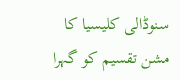سنوڈالی کلیسیا کا مشن تقسیم کو گہرا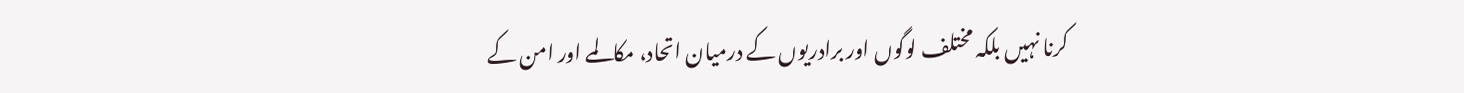کرنا نہیں بلکہ مختلف لوگوں اور برادریوں کے درمیان اتحاد، مکالمے اور امن کے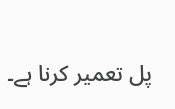پل تعمیر کرنا ہے۔